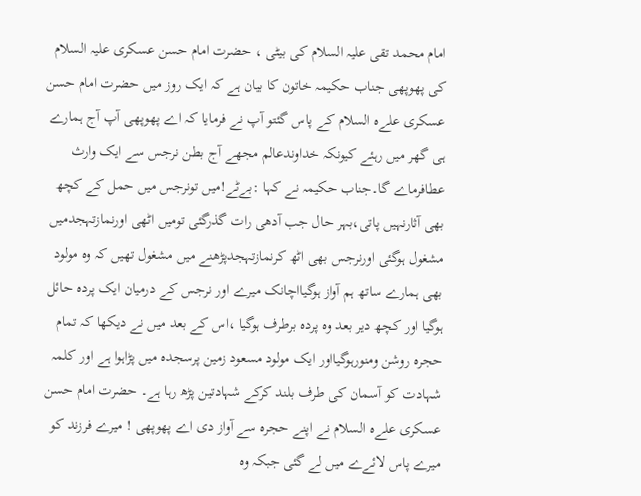امام محمد تقی علیہ السلام کی بیٹی ، حضرت امام حسن عسکری علیہ السلام کی پھوپھی جناب حکیمہ خاتون کا بیان ہے کہ ایک روز میں حضرت امام حسن عسکری علےہ السلام کے پاس گئتو آپ نے فرمایا کہ اے پھوپھی آپ آج ہمارے ہی گھر میں رہئے کیونکہ خداوندعالم مجھے آج بطن نرجس سے ایک وارث عطافرماے گا۔جناب حکیمہ نے کہا :بےٹے!میں تونرجس میں حمل کے کچھ بھی آثارنہیں پاتی،بہر حال جب آدھی رات گذرگئی تومیں اٹھی اورنمازتہجدمیں مشغول ہوگئی اورنرجس بھی اٹھ کرنمازتہجدپڑھنے میں مشغول تھیں کہ وہ مولود بھی ہمارے ساتھ ہم آواز ہوگیااچانک میرے اور نرجس کے درمیان ایک پردہ حائل ہوگیا اور کچھ دیر بعد وہ پردہ برطرف ہوگیا ،اس کے بعد میں نے دیکھا کہ تمام حجرہ روشن ومنورہوگیااور ایک مولود مسعود زمین پرسجدہ میں پڑاہوا ہے اور کلمہ شہادت کو آسمان کی طرف بلند کرکے شہادتین پڑھ رہا ہے۔ حضرت امام حسن عسکری علےہ السلام نے اپنے حجرہ سے آواز دی اے پھوپھی ! میرے فرزند کو میرے پاس لائےے میں لے گئی جبکہ وہ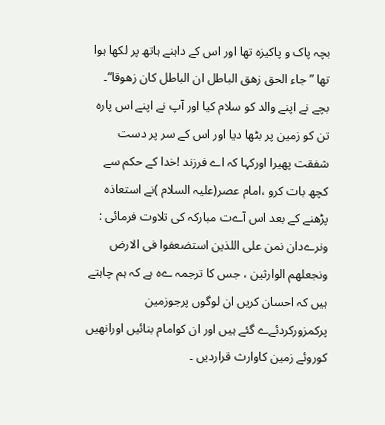بچہ پاک و پاکیزہ تھا اور اس کے داہنے ہاتھ پر لکھا ہوا تھا ”جاء الحق زھق الباطل ان الباطل کان زھوقا“۔ بچے نے اپنے والد کو سلام کیا اور آپ نے اپنے اس پارہ تن کو زمین پر بٹھا دیا اور اس کے سر پر دست شفقت پھیرا اورکہا کہ اے فرزند !خدا کے حکم سے کچھ بات کرو ،امام عصر(علیہ السلام )نے استعاذہ پڑھنے کے بعد اس آےت مبارکہ کی تلاوت فرمائی : ونرےدان نمن علی اللذین استضعفوا فی الارض ونجعلھم الوارثین ، جس کا ترجمہ ےہ ہے کہ ہم چاہتے ہیں کہ احسان کریں ان لوگوں پرجوزمین پرکمزورکردئےے گئے ہیں اور ان کوامام بنائیں اورانھیں کوروئے زمین کاوارث قراردیں ۔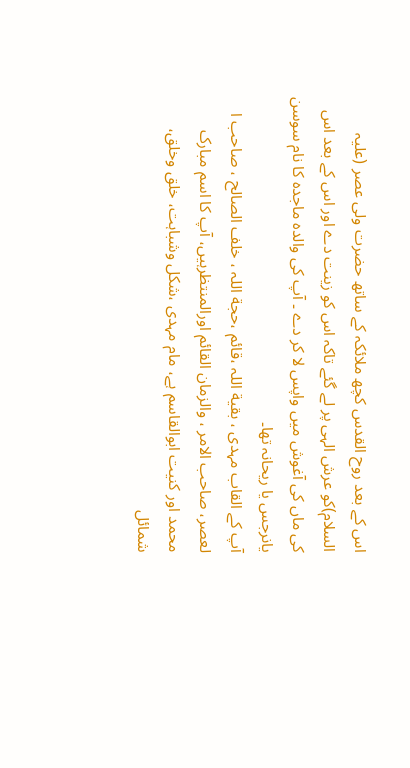اس کے بعد روح القدس کچھ ملائکہ کے ساتھ حضرت ولی عصر (علیہ السلام)کو عرش الہی پر لے گئے تاکہ اس کو زینت دے اور اس کے بعد اس کی ماں کی آغوش میں واپس لا کر دے ۔ آپ کی والدہ ماجدہ کا نام سوسن یانرجس یا ریحانہ تھا۔
آپ کے القاب مہدی ، بقیة اللہ ،قائم ،حجة اللہ ، خلف الصالح ، صاحب ا لعصر، صاحب الامر ، والزمان القائم اورالمنتظرہیں، آپ کا اسم مبارک محمد اور کنیت ابوالقاسم ہے، مام مہدی ،شکل وشباہت، خلق وخلق، شمائل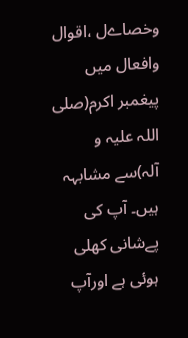وخصاےل ،اقوال وافعال میں پیغمبر اکرم(صلی اللہ علیہ و آلہ)سے مشابہہ ہیں۔ آپ کی پےشانی کھلی ہوئی ہے اورآپ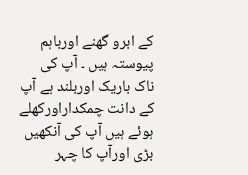کے ابرو گھنے اورباہم پیوستہ ہیں ۔ آپ کی ناک باریک اوربلند ہے آپ کے دانت چمکداراورکھلے ہوئے ہیں آپ کی آنکھیں بڑی اورآپ کا چہر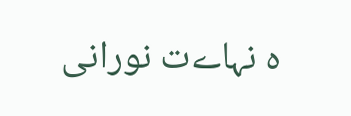ہ نہاےت نورانی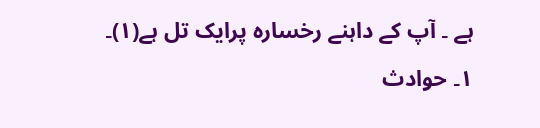ہے ۔ آپ کے داہنے رخسارہ پرایک تل ہے(۱)۔
۱۔ حوادث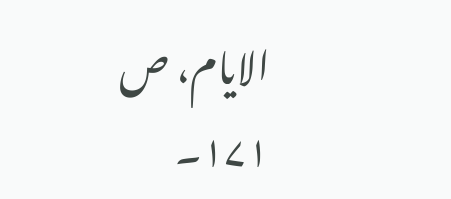الایام، ص ۱۷۱۔